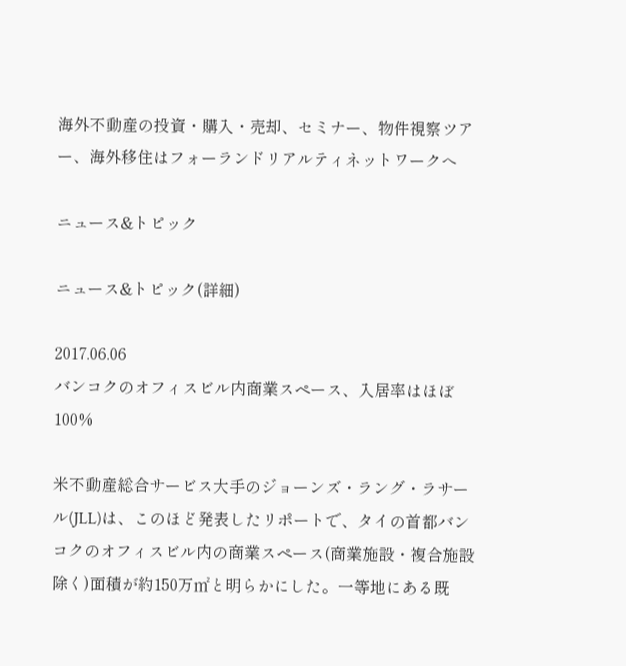海外不動産の投資・購入・売却、セミナー、物件視察ツアー、海外移住はフォーランドリアルティネットワークへ

ニュース&トピック

ニュース&トピック(詳細)

2017.06.06
バンコクのオフィスビル内商業スペース、入居率はほぼ100%

米不動産総合サービス大手のジョーンズ・ラング・ラサール(JLL)は、このほど発表したリポートで、タイの首都バンコクのオフィスビル内の商業スペース(商業施設・複合施設除く)面積が約150万㎡と明らかにした。一等地にある既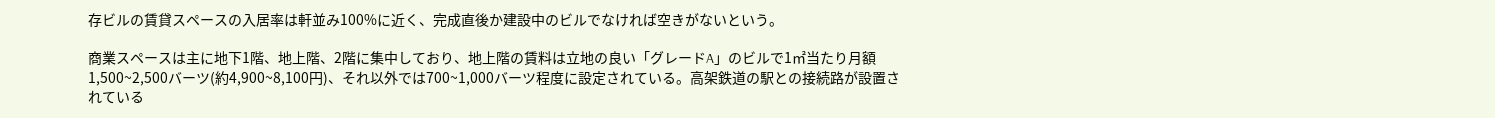存ビルの賃貸スペースの入居率は軒並み100%に近く、完成直後か建設中のビルでなければ空きがないという。

商業スペースは主に地下1階、地上階、2階に集中しており、地上階の賃料は立地の良い「グレードA」のビルで1㎡当たり月額1,500~2,500バーツ(約4,900~8,100円)、それ以外では700~1,000バーツ程度に設定されている。高架鉄道の駅との接続路が設置されている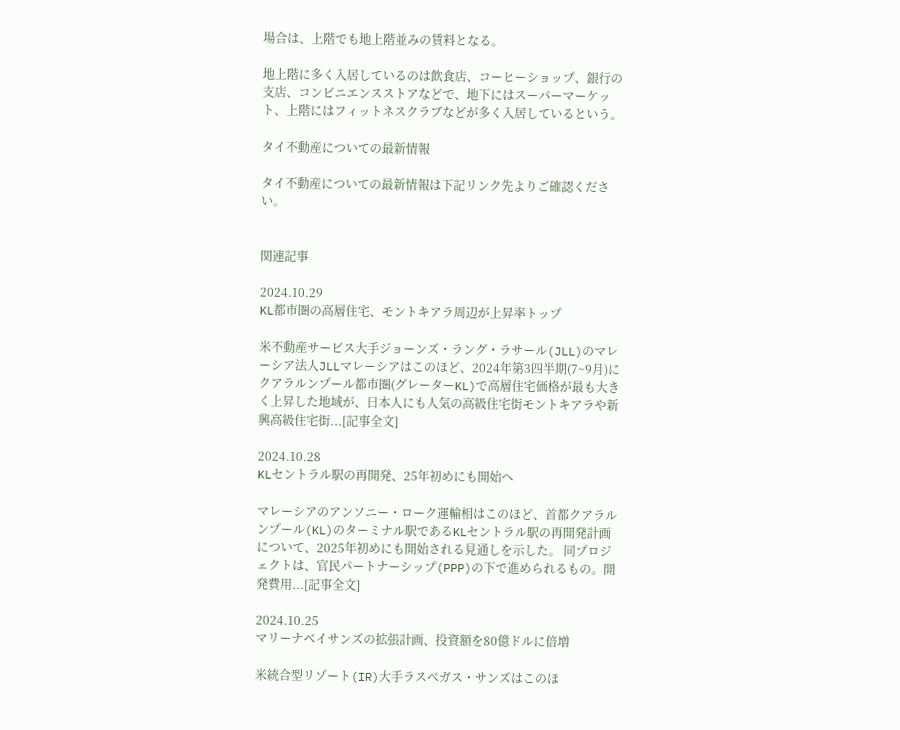場合は、上階でも地上階並みの賃料となる。

地上階に多く入居しているのは飲食店、コーヒーショップ、銀行の支店、コンビニエンスストアなどで、地下にはスーパーマーケット、上階にはフィットネスクラブなどが多く入居しているという。

タイ不動産についての最新情報

タイ不動産についての最新情報は下記リンク先よりご確認ください。


関連記事

2024.10.29
KL都市圏の高層住宅、モントキアラ周辺が上昇率トップ

米不動産サービス大手ジョーンズ・ラング・ラサール(JLL)のマレーシア法人JLLマレーシアはこのほど、2024年第3四半期(7~9月)にクアラルンプール都市圏(グレーターKL)で高層住宅価格が最も大きく上昇した地域が、日本人にも人気の高級住宅街モントキアラや新興高級住宅街...[記事全文]

2024.10.28
KLセントラル駅の再開発、25年初めにも開始へ

マレーシアのアンソニー・ローク運輸相はこのほど、首都クアラルンプール(KL)のターミナル駅であるKLセントラル駅の再開発計画について、2025年初めにも開始される見通しを示した。 同プロジェクトは、官民パートナーシップ(PPP)の下で進められるもの。開発費用...[記事全文]

2024.10.25
マリーナベイサンズの拡張計画、投資額を80億ドルに倍増

米統合型リゾート(IR)大手ラスベガス・サンズはこのほ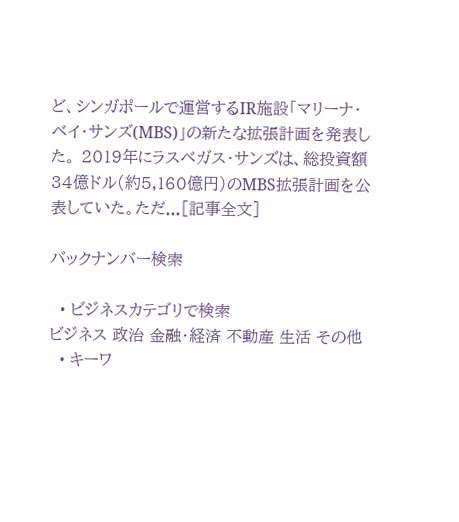ど、シンガポールで運営するIR施設「マリーナ・ベイ・サンズ(MBS)」の新たな拡張計画を発表した。 2019年にラスベガス・サンズは、総投資額34億ドル(約5,160億円)のMBS拡張計画を公表していた。ただ...[記事全文]

バックナンバー検索

  • ビジネスカテゴリで検索
ビジネス 政治 金融・経済 不動産 生活 その他
  • キーワ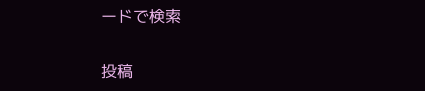ードで検索

投稿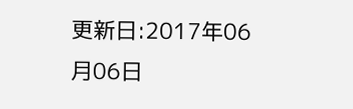更新日:2017年06月06日